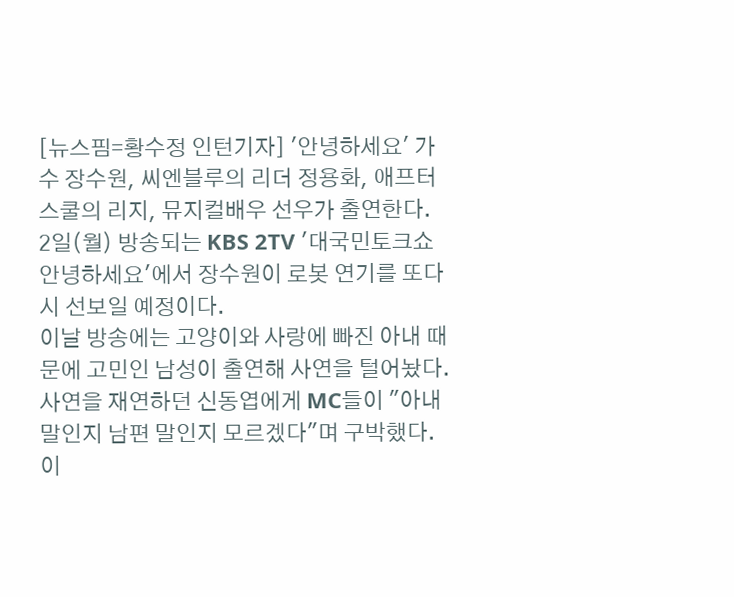[뉴스핌=황수정 인턴기자] '안녕하세요' 가수 장수원, 씨엔블루의 리더 정용화, 애프터스쿨의 리지, 뮤지컬배우 선우가 출연한다.
2일(월) 방송되는 KBS 2TV '대국민토크쇼 안녕하세요'에서 장수원이 로봇 연기를 또다시 선보일 예정이다.
이날 방송에는 고양이와 사랑에 빠진 아내 때문에 고민인 남성이 출연해 사연을 털어놨다. 사연을 재연하던 신동엽에게 MC들이 "아내 말인지 남편 말인지 모르겠다"며 구박했다. 이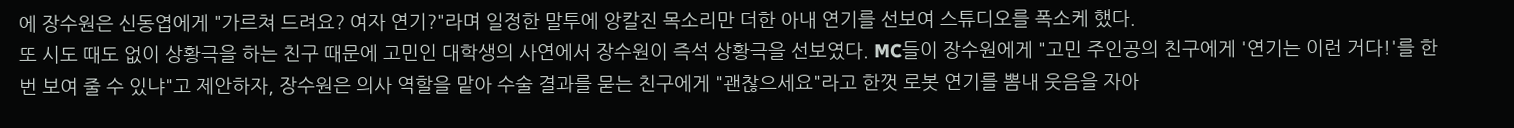에 장수원은 신동엽에게 "가르쳐 드려요? 여자 연기?"라며 일정한 말투에 앙칼진 목소리만 더한 아내 연기를 선보여 스튜디오를 폭소케 했다.
또 시도 때도 없이 상황극을 하는 친구 때문에 고민인 대학생의 사연에서 장수원이 즉석 상황극을 선보였다. MC들이 장수원에게 "고민 주인공의 친구에게 '연기는 이런 거다!'를 한 번 보여 줄 수 있냐"고 제안하자, 장수원은 의사 역할을 맡아 수술 결과를 묻는 친구에게 "괜찮으세요"라고 한껏 로봇 연기를 뽐내 웃음을 자아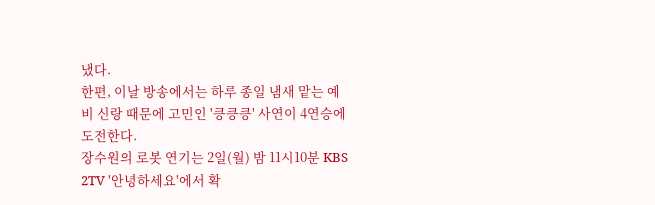냈다.
한편, 이날 방송에서는 하루 종일 냄새 맡는 예비 신랑 때문에 고민인 '킁킁킁' 사연이 4연승에 도전한다.
장수원의 로봇 연기는 2일(월) 밤 11시10분 KBS 2TV '안녕하세요'에서 확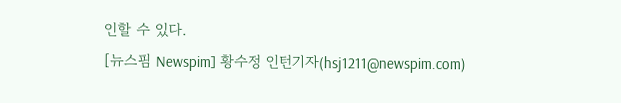인할 수 있다.
[뉴스핌 Newspim] 황수정 인턴기자(hsj1211@newspim.com)